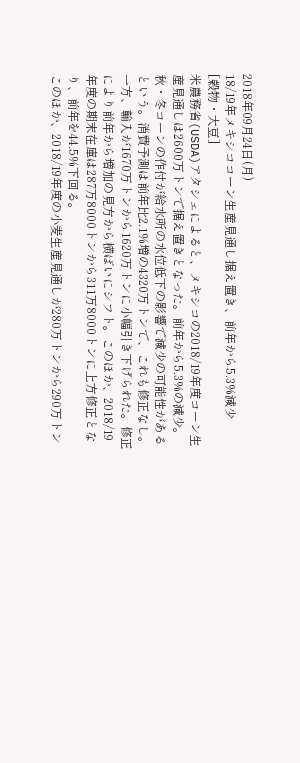2018年09月24日(月)
18/19年メキシココーン生産見通し据え置き、前年から5.3%減少
[穀物・大豆]
米農務省(USDA)アタシェによると、メキシコの2018/19年度コーン生産見通しは2600万トンで据え置きとなった。前年から5.3%の減少。秋・冬コーンの作付が給水所の水位低下の影響で減少の可能性があるという。消費予測は前年比2.1%増の4320万トンで、これも修正なし。一方、輸入が1670万トンから1620万トンに小幅引き下げられた。修正により前年から増加の見方から横ばいにシフト。このほか、2018/19年度の期末在庫は287万8000トンから311万8000トンに上方修正となり、前年を44.5%下回る。
このほか、2018/19年度の小麦生産見通しが280万トンから290万トン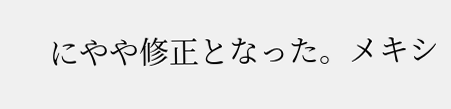にやや修正となった。メキシ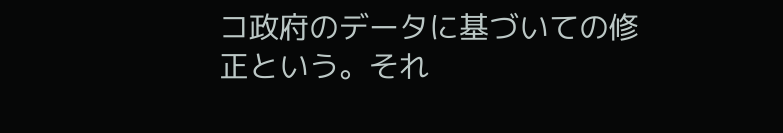コ政府のデータに基づいての修正という。それ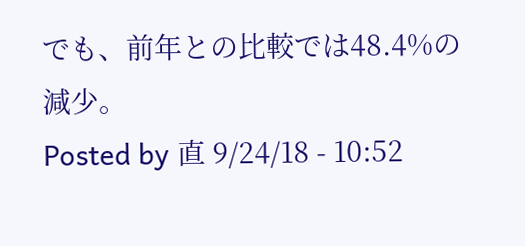でも、前年との比較では48.4%の減少。
Posted by 直 9/24/18 - 10:52